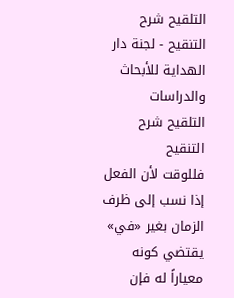التلقيح شرح التنقيح - لجنة دار الهداية للأبحاث والدراسات
التلقيح شرح التنقيح
فللوقت لأن الفعل إذا نسب إلى ظرف الزمان بغير «في» يقتضي كونه معياراً له فإن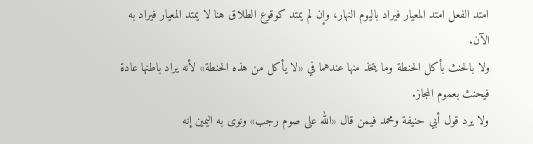امتد الفعل امتد المعيار فيراد باليوم النهار، وإن لم يمتد كوقوع الطلاق هنا لا يمتد المعيار فيراد به الآن.
ولا بالحنث بأكل الحنطة وما يتخذ منها عندهما في «لا يأكل من هذه الحنطة» لأنه يراد باطنها عادة فيحنث بعموم المجاز.
ولا يرد قول أبي حنيفة ومحمد فيمن قال «الله على صوم رجب» ونوى به اليمين إنه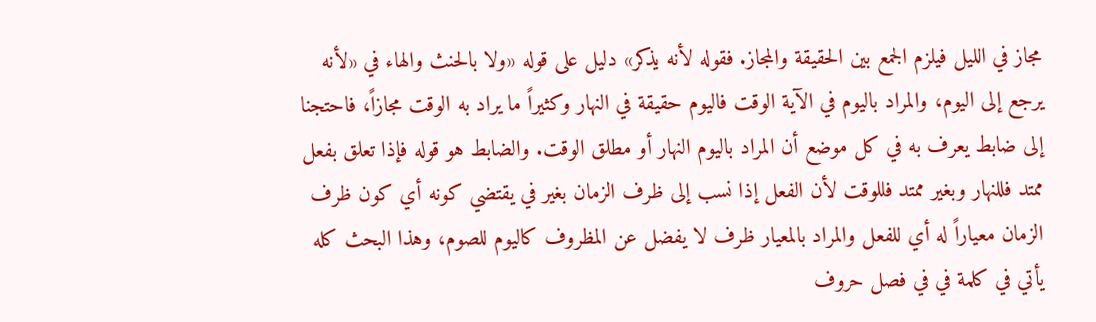مجاز في الليل فيلزم الجمع بين الحقيقة والمجاز. فقوله لأنه يذكر» دليل على قوله «ولا بالحنث والهاء في «لأنه يرجع إلى اليوم، والمراد باليوم في الآية الوقت فاليوم حقيقة في النهار وكثيراً ما يراد به الوقت مجازاً، فاحتجنا إلى ضابط يعرف به في كل موضع أن المراد باليوم النهار أو مطلق الوقت. والضابط هو قوله فإذا تعلق بفعل ممتد فللنهار وبغير ممتد فللوقت لأن الفعل إذا نسب إلى ظرف الزمان بغير في يقتضي كونه أي كون ظرف الزمان معياراً له أي للفعل والمراد بالمعيار ظرف لا يفضل عن المظروف كاليوم للصوم، وهذا البحث كله يأتي في كلمة في في فصل حروف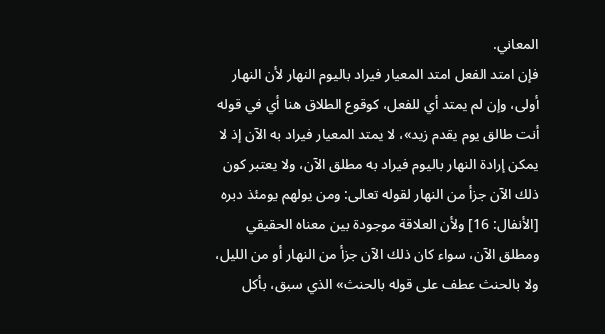المعاني.
فإن امتد الفعل امتد المعيار فيراد باليوم النهار لأن النهار أولى، وإن لم يمتد أي للفعل، كوقوع الطلاق هنا أي في قوله أنت طالق يوم يقدم زيد»، لا يمتد المعيار فيراد به الآن إذ لا يمكن إرادة النهار باليوم فيراد به مطلق الآن، ولا يعتبر كون ذلك الآن جزأ من النهار لقوله تعالى: ومن يولهم يومئذ دبره [الأنفال: 16] ولأن العلاقة موجودة بين معناه الحقيقي ومطلق الآن، سواء كان ذلك الآن جزأ من النهار أو من الليل، ولا بالحنث عطف على قوله بالحنث» الذي سبق، بأكل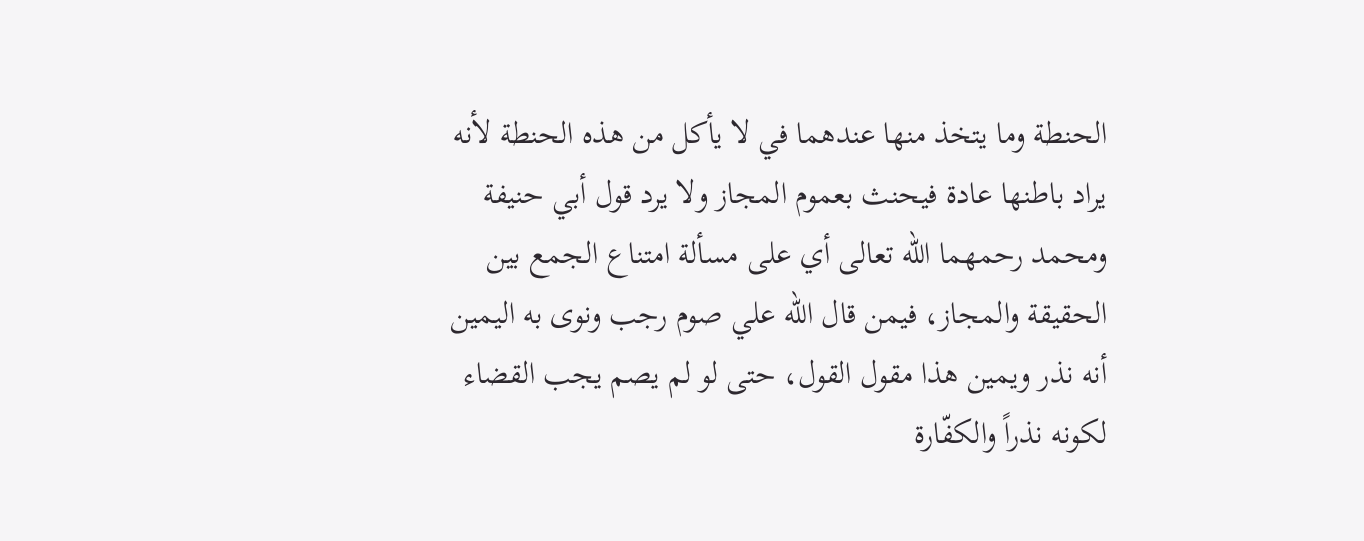الحنطة وما يتخذ منها عندهما في لا يأكل من هذه الحنطة لأنه يراد باطنها عادة فيحنث بعموم المجاز ولا يرد قول أبي حنيفة ومحمد رحمهما الله تعالى أي على مسألة امتناع الجمع بين الحقيقة والمجاز، فيمن قال الله علي صوم رجب ونوى به اليمين أنه نذر ويمين هذا مقول القول، حتى لو لم يصم يجب القضاء لكونه نذراً والكفّارة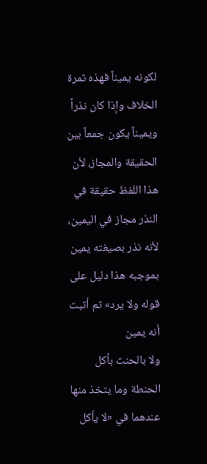لكونه يميناً فهذه ثمرة الخلاف وإذا كان نذراً ويميناً يكون جمعاً بين الحقيقة والمجاز، لأن هذا اللفظ حقيقة في النذر مجاز في اليمين، لأنه نذر بصيغته يمين بموجبه هذا دليل على قوله ولا يرد» ثم أثبت أنه يمين
ولا بالحنث بأكل الحنطة وما يتخذ منها عندهما في «لا يأكل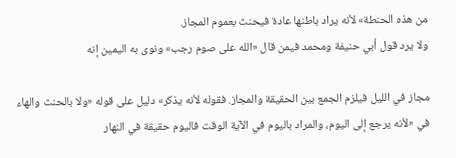من هذه الحنطة» لأنه يراد باطنها عادة فيحنث بعموم المجاز.
ولا يرد قول أبي حنيفة ومحمد فيمن قال «الله على صوم رجب» ونوى به اليمين إنه

مجاز في الليل فيلزم الجمع بين الحقيقة والمجاز. فقوله لأنه يذكر» دليل على قوله «ولا بالحنث والهاء في «لأنه يرجع إلى اليوم، والمراد باليوم في الآية الوقت فاليوم حقيقة في النهار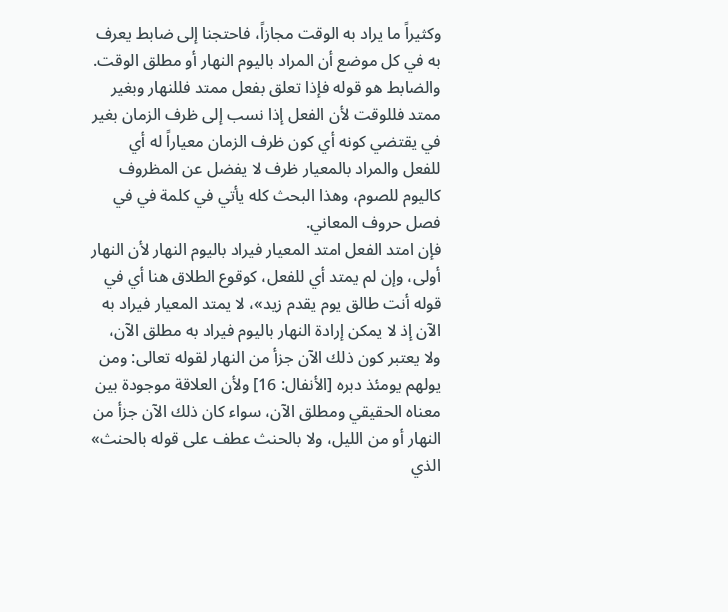وكثيراً ما يراد به الوقت مجازاً، فاحتجنا إلى ضابط يعرف به في كل موضع أن المراد باليوم النهار أو مطلق الوقت. والضابط هو قوله فإذا تعلق بفعل ممتد فللنهار وبغير ممتد فللوقت لأن الفعل إذا نسب إلى ظرف الزمان بغير في يقتضي كونه أي كون ظرف الزمان معياراً له أي للفعل والمراد بالمعيار ظرف لا يفضل عن المظروف كاليوم للصوم، وهذا البحث كله يأتي في كلمة في في فصل حروف المعاني.
فإن امتد الفعل امتد المعيار فيراد باليوم النهار لأن النهار أولى، وإن لم يمتد أي للفعل، كوقوع الطلاق هنا أي في قوله أنت طالق يوم يقدم زيد»، لا يمتد المعيار فيراد به الآن إذ لا يمكن إرادة النهار باليوم فيراد به مطلق الآن، ولا يعتبر كون ذلك الآن جزأ من النهار لقوله تعالى: ومن يولهم يومئذ دبره [الأنفال: 16] ولأن العلاقة موجودة بين معناه الحقيقي ومطلق الآن، سواء كان ذلك الآن جزأ من النهار أو من الليل، ولا بالحنث عطف على قوله بالحنث» الذي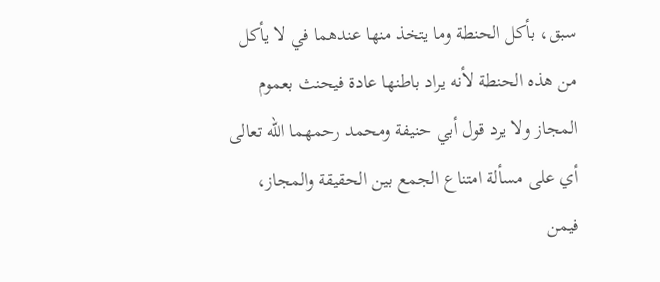سبق، بأكل الحنطة وما يتخذ منها عندهما في لا يأكل من هذه الحنطة لأنه يراد باطنها عادة فيحنث بعموم المجاز ولا يرد قول أبي حنيفة ومحمد رحمهما الله تعالى أي على مسألة امتناع الجمع بين الحقيقة والمجاز، فيمن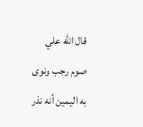قال الله علي صوم رجب ونوى به اليمين أنه نذر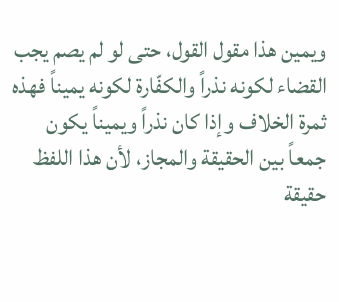ويمين هذا مقول القول، حتى لو لم يصم يجب القضاء لكونه نذراً والكفّارة لكونه يميناً فهذه ثمرة الخلاف وإذا كان نذراً ويميناً يكون جمعاً بين الحقيقة والمجاز، لأن هذا اللفظ حقيقة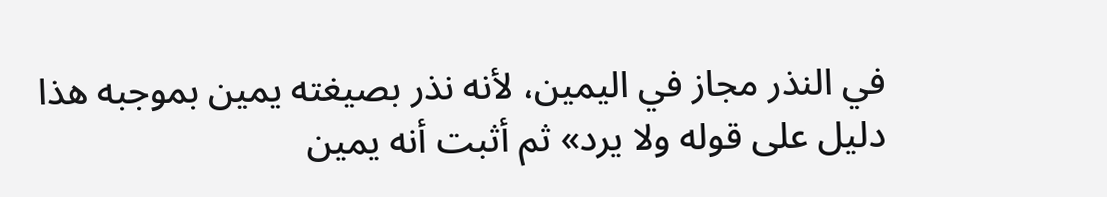في النذر مجاز في اليمين، لأنه نذر بصيغته يمين بموجبه هذا دليل على قوله ولا يرد» ثم أثبت أنه يمين